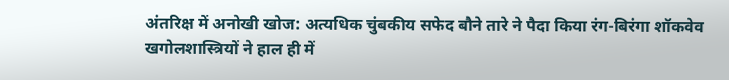अंतरिक्ष में अनोखी खोज: अत्यधिक चुंबकीय सफेद बौने तारे ने पैदा किया रंग-बिरंगा शॉकवेव
खगोलशास्त्रियों ने हाल ही में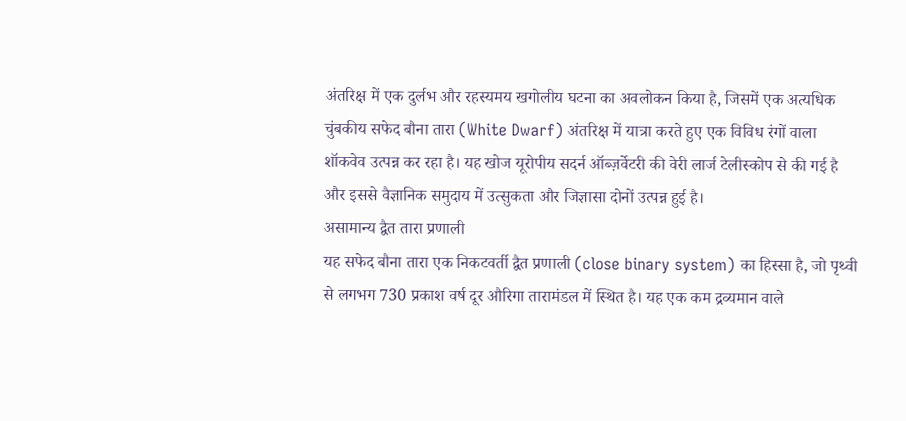अंतरिक्ष में एक दुर्लभ और रहस्यमय खगोलीय घटना का अवलोकन किया है, जिसमें एक अत्यधिक चुंबकीय सफेद बौना तारा (White Dwarf) अंतरिक्ष में यात्रा करते हुए एक विविध रंगों वाला शॉकवेव उत्पन्न कर रहा है। यह खोज यूरोपीय सदर्न ऑब्ज़र्वेटरी की वेरी लार्ज टेलीस्कोप से की गई है और इससे वैज्ञानिक समुदाय में उत्सुकता और जिज्ञासा दोनों उत्पन्न हुई है।
असामान्य द्वैत तारा प्रणाली
यह सफेद बौना तारा एक निकटवर्ती द्वैत प्रणाली (close binary system) का हिस्सा है, जो पृथ्वी से लगभग 730 प्रकाश वर्ष दूर औरिगा तारामंडल में स्थित है। यह एक कम द्रव्यमान वाले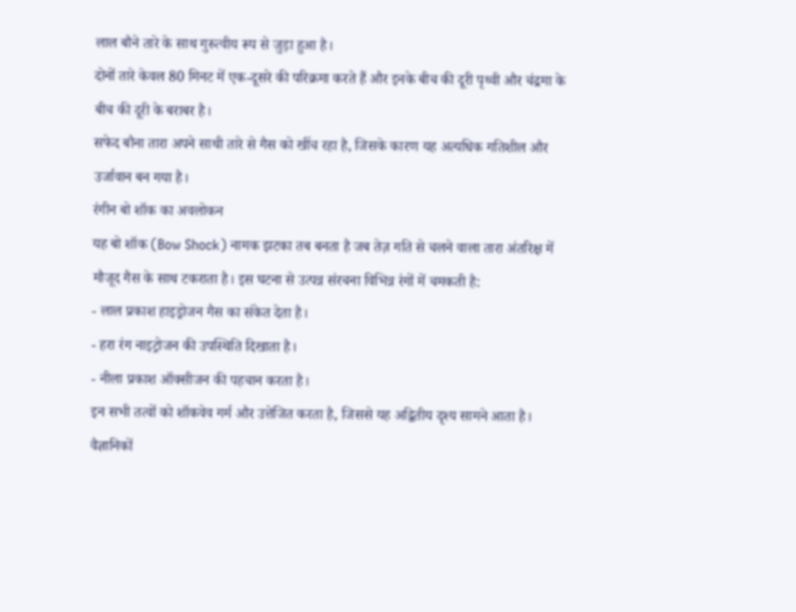लाल बौने तारे के साथ गुरुत्वीय रूप से जुड़ा हुआ है।
दोनों तारे केवल 80 मिनट में एक-दूसरे की परिक्रमा करते हैं और इनके बीच की दूरी पृथ्वी और चंद्रमा के बीच की दूरी के बराबर है।
सफेद बौना तारा अपने साथी तारे से गैस को खींच रहा है, जिसके कारण यह अत्यधिक गतिशील और उर्जावान बन गया है।
रंगीन बो शॉक का अवलोकन
यह बो शॉक (Bow Shock) नामक झटका तब बनता है जब तेज़ गति से चलने वाला तारा अंतरिक्ष में मौजूद गैस के साथ टकराता है। इस घटना से उत्पन्न संरचना विभिन्न रंगों में चमकती है:
- लाल प्रकाश हाइड्रोजन गैस का संकेत देता है।
- हरा रंग नाइट्रोजन की उपस्थिति दिखाता है।
- नीला प्रकाश ऑक्सीजन की पहचान करता है।
इन सभी तत्वों को शॉकवेव गर्म और उत्तेजित करता है, जिससे यह अद्वितीय दृश्य सामने आता है।
वैज्ञानिकों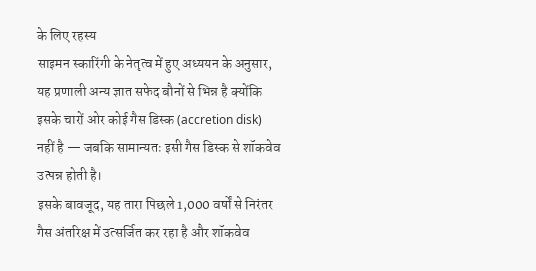के लिए रहस्य
साइमन स्कारिंगी के नेतृत्व में हुए अध्ययन के अनुसार, यह प्रणाली अन्य ज्ञात सफेद बौनों से भिन्न है क्योंकि इसके चारों ओर कोई गैस डिस्क (accretion disk) नहीं है — जबकि सामान्यतः इसी गैस डिस्क से शॉकवेव उत्पन्न होती है।
इसके बावजूद, यह तारा पिछले 1,000 वर्षों से निरंतर गैस अंतरिक्ष में उत्सर्जित कर रहा है और शॉकवेव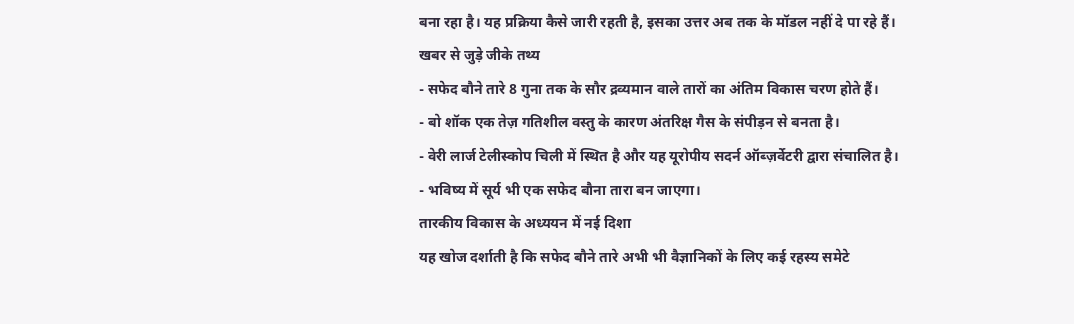बना रहा है। यह प्रक्रिया कैसे जारी रहती है, इसका उत्तर अब तक के मॉडल नहीं दे पा रहे हैं।
खबर से जुड़े जीके तथ्य
- सफेद बौने तारे 8 गुना तक के सौर द्रव्यमान वाले तारों का अंतिम विकास चरण होते हैं।
- बो शॉक एक तेज़ गतिशील वस्तु के कारण अंतरिक्ष गैस के संपीड़न से बनता है।
- वेरी लार्ज टेलीस्कोप चिली में स्थित है और यह यूरोपीय सदर्न ऑब्ज़र्वेटरी द्वारा संचालित है।
- भविष्य में सूर्य भी एक सफेद बौना तारा बन जाएगा।
तारकीय विकास के अध्ययन में नई दिशा
यह खोज दर्शाती है कि सफेद बौने तारे अभी भी वैज्ञानिकों के लिए कई रहस्य समेटे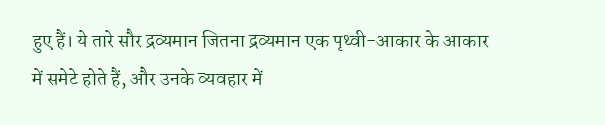हुए हैं। ये तारे सौर द्रव्यमान जितना द्रव्यमान एक पृथ्वी-आकार के आकार में समेटे होते हैं, और उनके व्यवहार में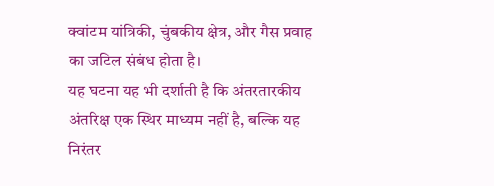क्वांटम यांत्रिकी, चुंबकीय क्षेत्र, और गैस प्रवाह का जटिल संबंध होता है।
यह घटना यह भी दर्शाती है कि अंतरतारकीय अंतरिक्ष एक स्थिर माध्यम नहीं है, बल्कि यह निरंतर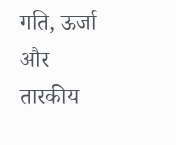गति, ऊर्जा और तारकीय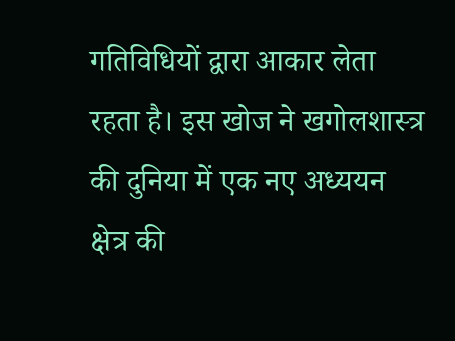गतिविधियों द्वारा आकार लेता रहता है। इस खोज ने खगोलशास्त्र की दुनिया में एक नए अध्ययन क्षेत्र की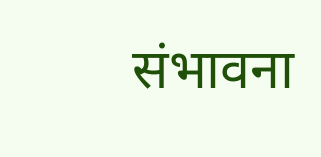संभावना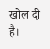खोल दी है।